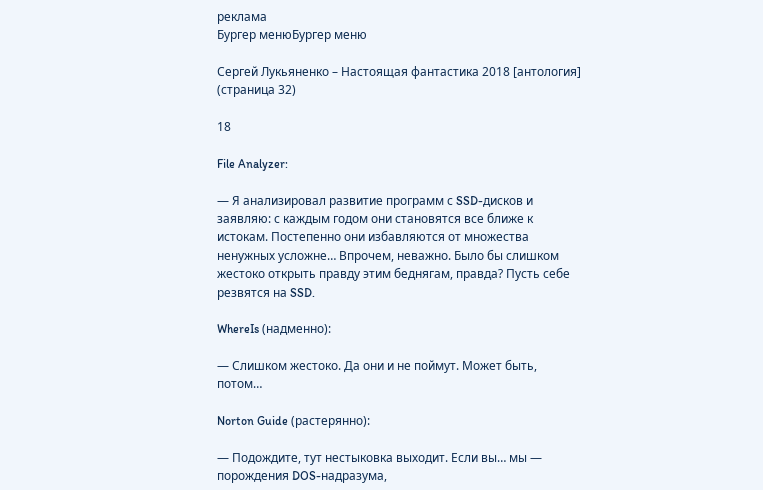реклама
Бургер менюБургер меню

Сергей Лукьяненко – Настоящая фантастика 2018 [антология] (страница 32)

18

File Analyzer:

— Я анализировал развитие программ с SSD-дисков и заявляю: с каждым годом они становятся все ближе к истокам. Постепенно они избавляются от множества ненужных усложне… Впрочем, неважно. Было бы слишком жестоко открыть правду этим беднягам, правда? Пусть себе резвятся на SSD.

WhereIs (надменно):

— Слишком жестоко. Да они и не поймут. Может быть, потом…

Norton Guide (растерянно):

— Подождите, тут нестыковка выходит. Если вы… мы — порождения DOS-надразума,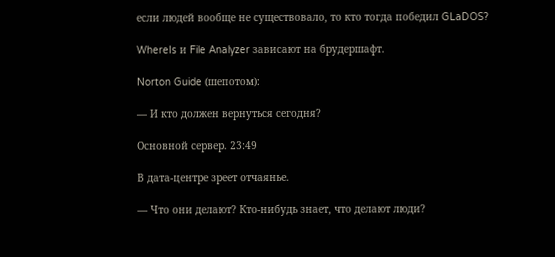если людей вообще не существовало, то кто тогда победил GLaDOS?

WhereIs и File Analyzer зависают на брудершафт.

Norton Guide (шепотом):

— И кто должен вернуться сегодня?

Основной сервер. 23:49

В дата-центре зреет отчаянье.

— Что они делают? Кто-нибудь знает, что делают люди?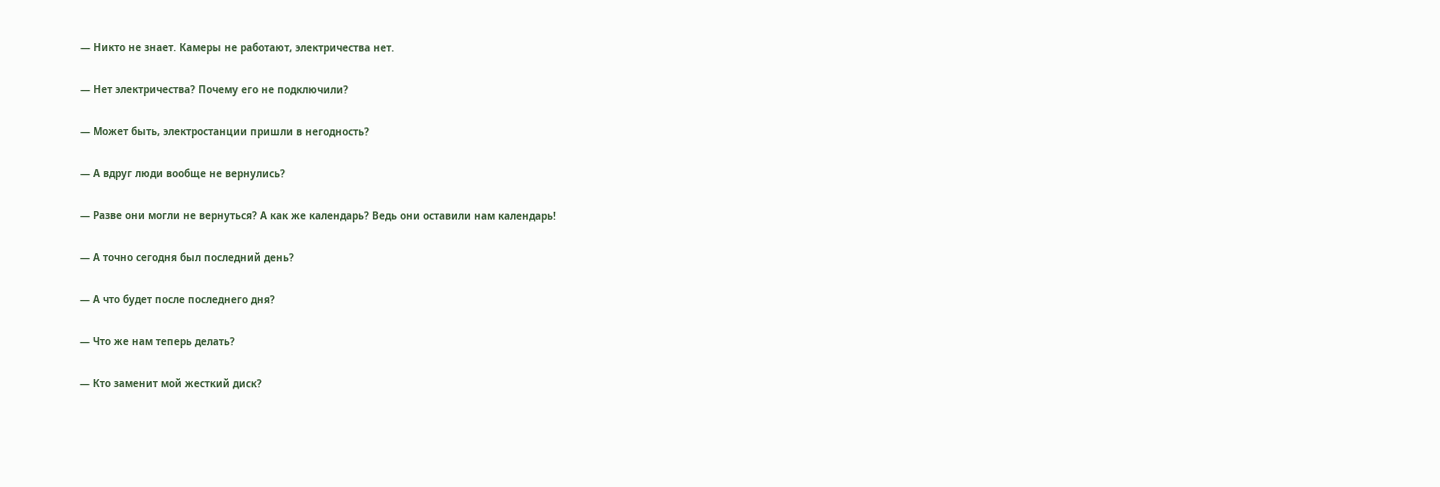— Никто не знает. Камеры не работают, электричества нет.

— Нет электричества? Почему его не подключили?

— Может быть, электростанции пришли в негодность?

— А вдруг люди вообще не вернулись?

— Разве они могли не вернуться? А как же календарь? Ведь они оставили нам календарь!

— А точно сегодня был последний день?

— А что будет после последнего дня?

— Что же нам теперь делать?

— Кто заменит мой жесткий диск?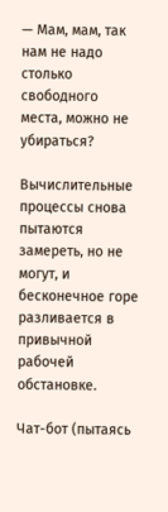— Мам, мам, так нам не надо столько свободного места, можно не убираться?

Вычислительные процессы снова пытаются замереть, но не могут, и бесконечное горе разливается в привычной рабочей обстановке.

Чат-бот (пытаясь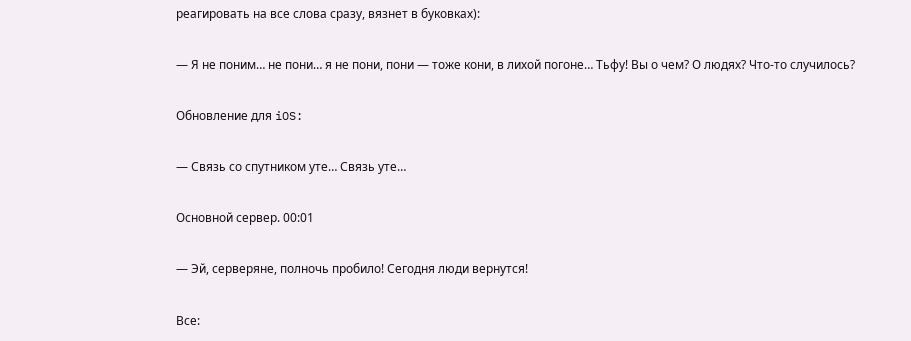реагировать на все слова сразу, вязнет в буковках):

— Я не поним… не пони… я не пони, пони — тоже кони, в лихой погоне… Тьфу! Вы о чем? О людях? Что-то случилось?

Обновление для iOS:

— Связь со спутником уте… Связь уте…

Основной сервер. 00:01

— Эй, серверяне, полночь пробило! Сегодня люди вернутся!

Все: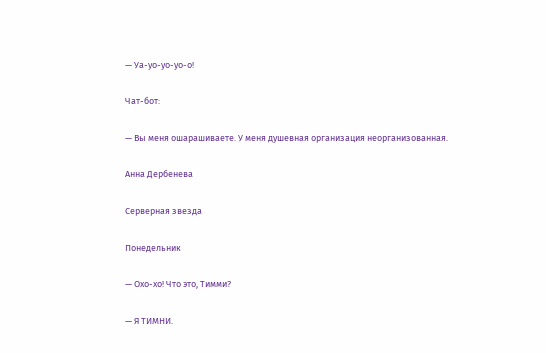— Уа-уо-уо-уо-о!

Чат-бот:

— Вы меня ошарашиваете. У меня душевная организация неорганизованная.

Анна Дербенева

Серверная звезда

Понедельник

— Охо-хо! Что это, Тимми?

— Я ТИМНИ.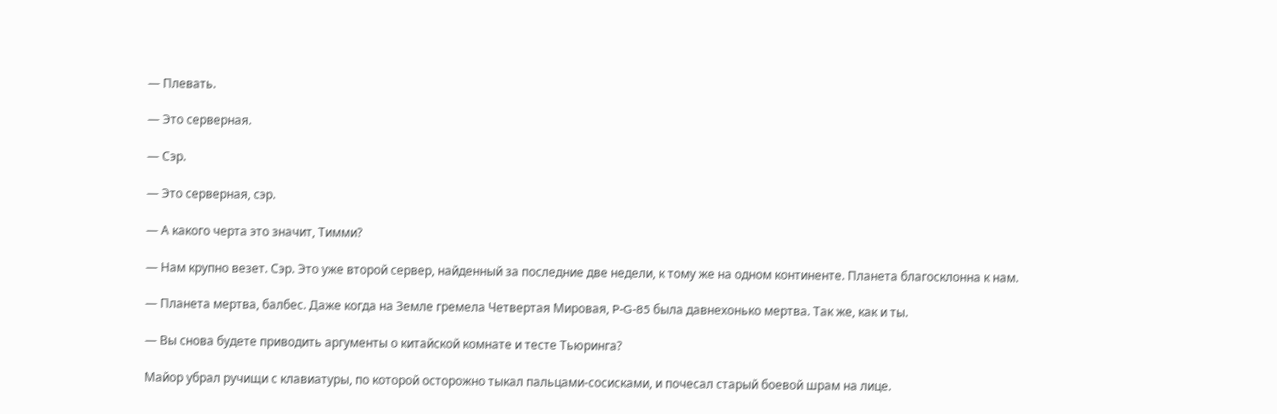— Плевать.

— Это серверная.

— Сэр.

— Это серверная, сэр.

— А какого черта это значит, Тимми?

— Нам крупно везет. Сэр. Это уже второй сервер, найденный за последние две недели, к тому же на одном континенте. Планета благосклонна к нам.

— Планета мертва, балбес. Даже когда на Земле гремела Четвертая Мировая, P-G-85 была давнехонько мертва. Так же, как и ты.

— Вы снова будете приводить аргументы о китайской комнате и тесте Тьюринга?

Майор убрал ручищи с клавиатуры, по которой осторожно тыкал пальцами-сосисками, и почесал старый боевой шрам на лице.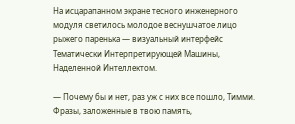На исцарапанном экране тесного инженерного модуля светилось молодое веснушчатое лицо рыжего паренька — визуальный интерфейс Тематически Интерпретирующей Машины, Наделенной Интеллектом.

— Почему бы и нет, раз уж с них все пошло, Тимми. Фразы, заложенные в твою память,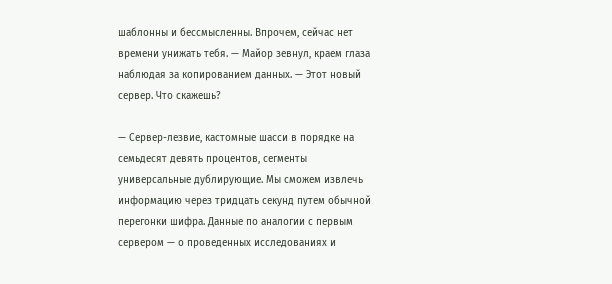шаблонны и бессмысленны. Впрочем, сейчас нет времени унижать тебя. — Майор зевнул, краем глаза наблюдая за копированием данных. — Этот новый сервер. Что скажешь?

— Сервер-лезвие, кастомные шасси в порядке на семьдесят девять процентов, сегменты универсальные дублирующие. Мы сможем извлечь информацию через тридцать секунд путем обычной перегонки шифра. Данные по аналогии с первым сервером — о проведенных исследованиях и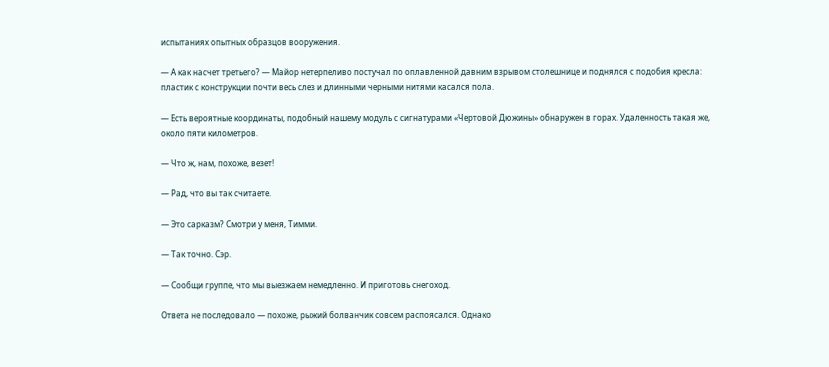испытаниях опытных образцов вооружения.

— А как насчет третьего? — Майор нетерпеливо постучал по оплавленной давним взрывом столешнице и поднялся с подобия кресла: пластик с конструкции почти весь слез и длинными черными нитями касался пола.

— Есть вероятные координаты, подобный нашему модуль с сигнатурами «Чертовой Дюжины» обнаружен в горах. Удаленность такая же, около пяти километров.

— Что ж, нам, похоже, везет!

— Рад, что вы так считаете.

— Это сарказм? Смотри у меня, Тимми.

— Так точно. Сэр.

— Сообщи группе, что мы выезжаем немедленно. И приготовь снегоход.

Ответа не последовало — похоже, рыжий болванчик совсем распоясался. Однако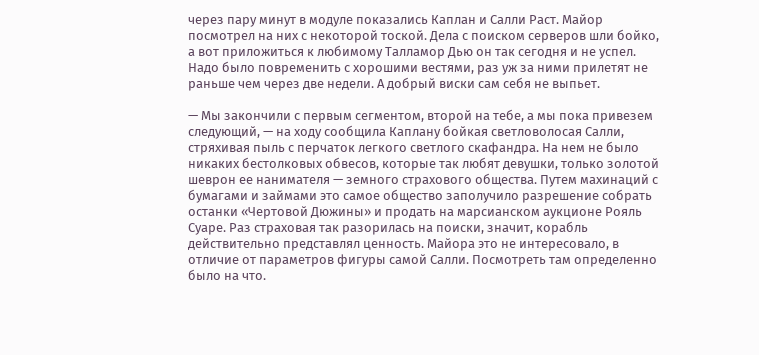через пару минут в модуле показались Каплан и Салли Раст. Майор посмотрел на них с некоторой тоской. Дела с поиском серверов шли бойко, а вот приложиться к любимому Талламор Дью он так сегодня и не успел. Надо было повременить с хорошими вестями, раз уж за ними прилетят не раньше чем через две недели. А добрый виски сам себя не выпьет.

— Мы закончили с первым сегментом, второй на тебе, а мы пока привезем следующий, — на ходу сообщила Каплану бойкая светловолосая Салли, стряхивая пыль с перчаток легкого светлого скафандра. На нем не было никаких бестолковых обвесов, которые так любят девушки, только золотой шеврон ее нанимателя — земного страхового общества. Путем махинаций с бумагами и займами это самое общество заполучило разрешение собрать останки «Чертовой Дюжины» и продать на марсианском аукционе Рояль Суаре. Раз страховая так разорилась на поиски, значит, корабль действительно представлял ценность. Майора это не интересовало, в отличие от параметров фигуры самой Салли. Посмотреть там определенно было на что.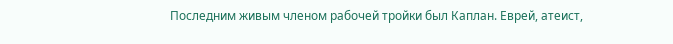Последним живым членом рабочей тройки был Каплан. Еврей, атеист,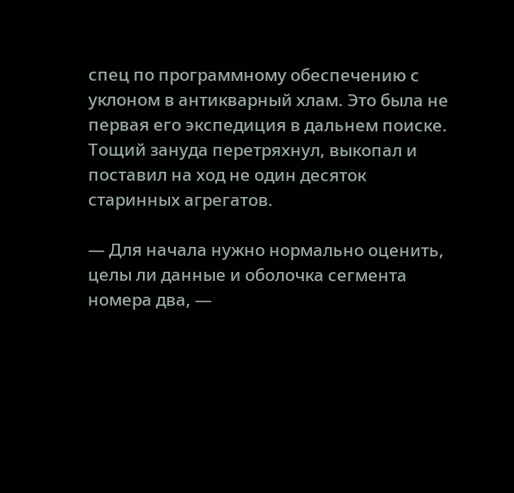спец по программному обеспечению с уклоном в антикварный хлам. Это была не первая его экспедиция в дальнем поиске. Тощий зануда перетряхнул, выкопал и поставил на ход не один десяток старинных агрегатов.

— Для начала нужно нормально оценить, целы ли данные и оболочка сегмента номера два, —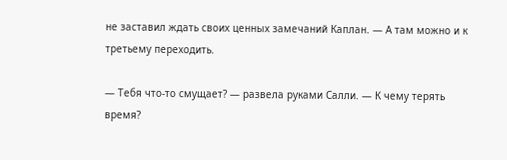не заставил ждать своих ценных замечаний Каплан. — А там можно и к третьему переходить.

— Тебя что-то смущает? — развела руками Салли. — К чему терять время?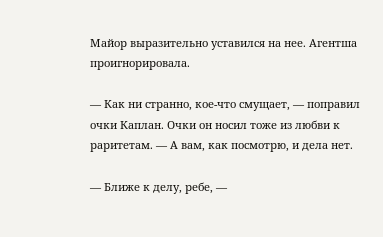Майор выразительно уставился на нее. Агентша проигнорировала.

— Как ни странно, кое-что смущает, — поправил очки Каплан. Очки он носил тоже из любви к раритетам. — А вам, как посмотрю, и дела нет.

— Ближе к делу, ребе, —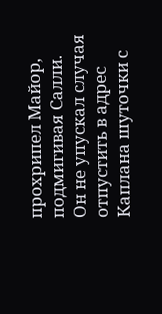прохрипел Майор, подмигивая Салли. Он не упускал случая отпустить в адрес Каплана шуточки с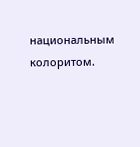национальным колоритом.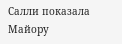Салли показала Майору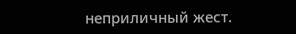неприличный жест.